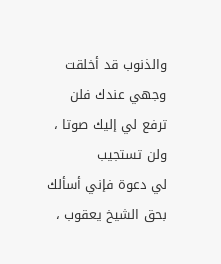والذنوب قد أخلقت وجهي عندك فلن ترفع لي إليك صوتا ، ولن تستجيب
لي دعوة فإني أسألك بحق الشيخ يعقوب ،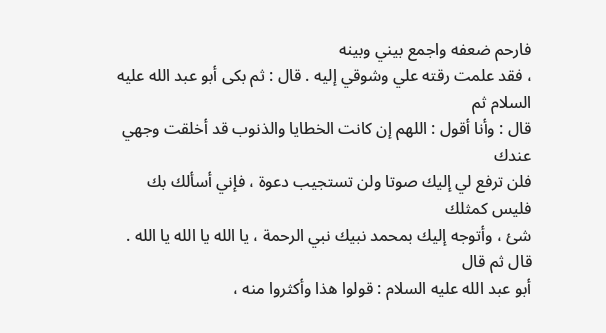فارحم ضعفه واجمع بيني وبينه
، فقد علمت رقته علي وشوقي إليه . قال : ثم بكى أبو عبد الله عليه السلام ثم
قال : وأنا أقول : اللهم إن كانت الخطايا والذنوب قد أخلقت وجهي عندك
فلن ترفع لي إليك صوتا ولن تستجيب دعوة ، فإني أسألك بك فليس كمثلك
شئ ، وأتوجه إليك بمحمد نبيك نبي الرحمة ، يا الله يا الله يا الله . قال ثم قال
أبو عبد الله عليه السلام : قولوا هذا وأكثروا منه ،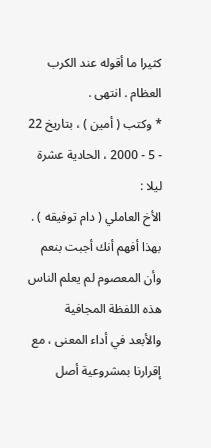كثيرا ما أقوله عند الكرب
العظام . انتهى .
* وكتب ( أمين ) ، بتاريخ 22 - 5 - 2000 ، الحادية عشرة ليلا :
الأخ العاملي ( دام توفيقه ) .
بهذا أفهم أنك أجبت بنعم وأن المعصوم لم يعلم الناس هذه اللفظة المجافية
والأبعد في أداء المعنى ، مع إقرارنا بمشروعية أصل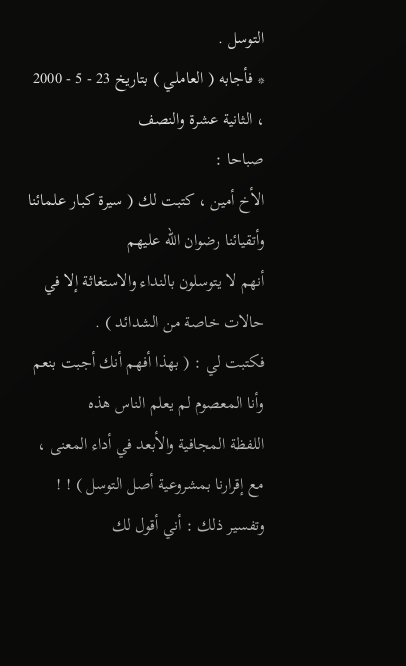التوسل .
* فأجابه ( العاملي ) بتاريخ 23 - 5 - 2000 ، الثانية عشرة والنصف
صباحا :
الأخ أمين ، كتبت لك ( سيرة كبار علمائنا وأتقيائنا رضوان الله عليهم
أنهم لا يتوسلون بالنداء والاستغاثة إلا في حالات خاصة من الشدائد ) .
فكتبت لي : ( بهذا أفهم أنك أجبت بنعم وأنا المعصوم لم يعلم الناس هذه
اللفظة المجافية والأبعد في أداء المعنى ، مع إقرارنا بمشروعية أصل التوسل ) ! !
وتفسير ذلك : أني أقول لك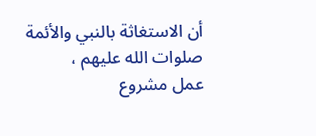أن الاستغاثة بالنبي والأئمة صلوات الله عليهم ،
عمل مشروع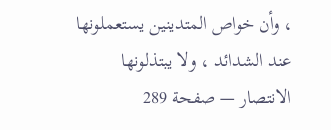، وأن خواص المتدينين يستعملونها عند الشدائد ، ولا يبتذلونها
الانتصار — صفحة 289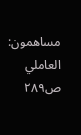مساهمون: العاملي
ص٢٨٩